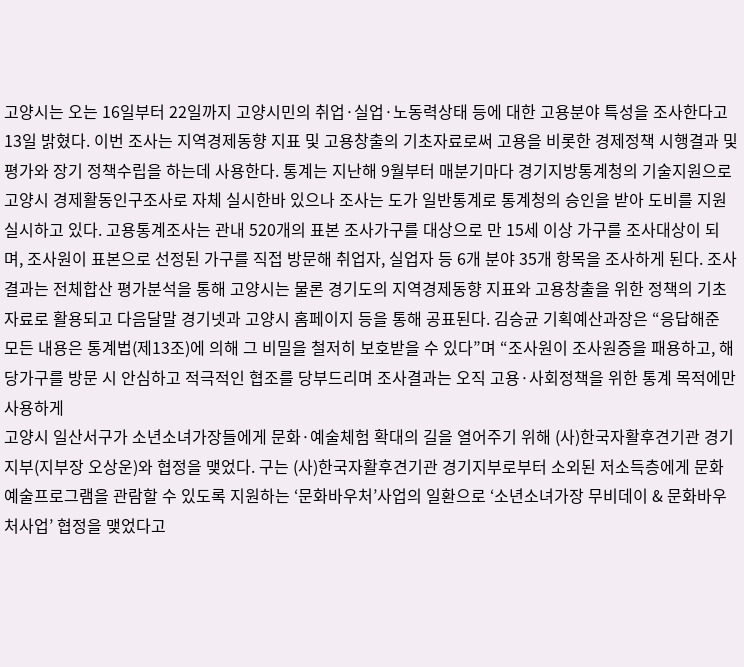고양시는 오는 16일부터 22일까지 고양시민의 취업·실업·노동력상태 등에 대한 고용분야 특성을 조사한다고 13일 밝혔다. 이번 조사는 지역경제동향 지표 및 고용창출의 기초자료로써 고용을 비롯한 경제정책 시행결과 및 평가와 장기 정책수립을 하는데 사용한다. 통계는 지난해 9월부터 매분기마다 경기지방통계청의 기술지원으로 고양시 경제활동인구조사로 자체 실시한바 있으나 조사는 도가 일반통계로 통계청의 승인을 받아 도비를 지원 실시하고 있다. 고용통계조사는 관내 520개의 표본 조사가구를 대상으로 만 15세 이상 가구를 조사대상이 되며, 조사원이 표본으로 선정된 가구를 직접 방문해 취업자, 실업자 등 6개 분야 35개 항목을 조사하게 된다. 조사결과는 전체합산 평가분석을 통해 고양시는 물론 경기도의 지역경제동향 지표와 고용창출을 위한 정책의 기초자료로 활용되고 다음달말 경기넷과 고양시 홈페이지 등을 통해 공표된다. 김승균 기획예산과장은 “응답해준 모든 내용은 통계법(제13조)에 의해 그 비밀을 철저히 보호받을 수 있다”며 “조사원이 조사원증을 패용하고, 해당가구를 방문 시 안심하고 적극적인 협조를 당부드리며 조사결과는 오직 고용·사회정책을 위한 통계 목적에만 사용하게
고양시 일산서구가 소년소녀가장들에게 문화·예술체험 확대의 길을 열어주기 위해 (사)한국자활후견기관 경기지부(지부장 오상운)와 협정을 맺었다. 구는 (사)한국자활후견기관 경기지부로부터 소외된 저소득층에게 문화예술프로그램을 관람할 수 있도록 지원하는 ‘문화바우처’사업의 일환으로 ‘소년소녀가장 무비데이 & 문화바우처사업’ 협정을 맺었다고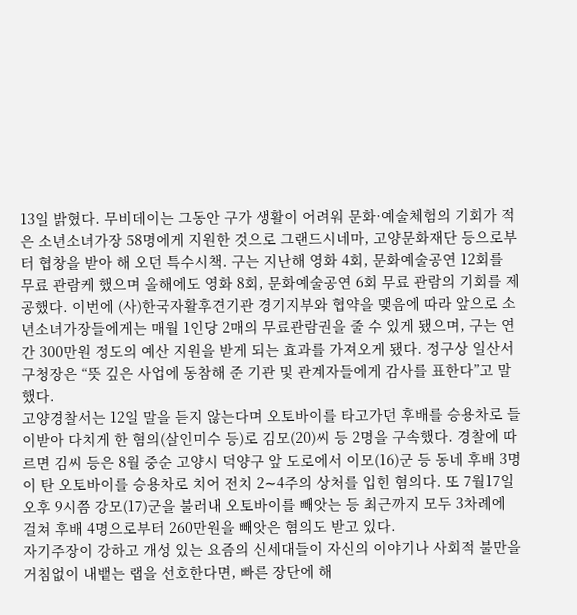13일 밝혔다. 무비데이는 그동안 구가 생활이 어려워 문화·예술체험의 기회가 적은 소년소녀가장 58명에게 지원한 것으로 그랜드시네마, 고양문화재단 등으로부터 협창을 받아 해 오던 특수시책. 구는 지난해 영화 4회, 문화예술공연 12회를 무료 관람케 했으며 올해에도 영화 8회, 문화예술공연 6회 무료 관람의 기회를 제공했다. 이번에 (사)한국자활후견기관 경기지부와 협약을 맺음에 따라 앞으로 소년소녀가장들에게는 매월 1인당 2매의 무료관람권을 줄 수 있게 됐으며, 구는 연간 300만원 정도의 예산 지원을 받게 되는 효과를 가져오게 됐다. 정구상 일산서구청장은 “뜻 깊은 사업에 동참해 준 기관 및 관계자들에게 감사를 표한다”고 말했다.
고양경찰서는 12일 말을 듣지 않는다며 오토바이를 타고가던 후배를 승용차로 들이받아 다치게 한 혐의(살인미수 등)로 김모(20)씨 등 2명을 구속했다. 경찰에 따르면 김씨 등은 8월 중순 고양시 덕양구 앞 도로에서 이모(16)군 등 동네 후배 3명이 탄 오토바이를 승용차로 치어 전치 2∼4주의 상처를 입힌 혐의다. 또 7월17일 오후 9시쯤 강모(17)군을 불러내 오토바이를 빼앗는 등 최근까지 모두 3차례에 걸쳐 후배 4명으로부터 260만원을 빼앗은 혐의도 받고 있다.
자기주장이 강하고 개성 있는 요즘의 신세대들이 자신의 이야기나 사회적 불만을 거침없이 내뱉는 랩을 선호한다면, 빠른 장단에 해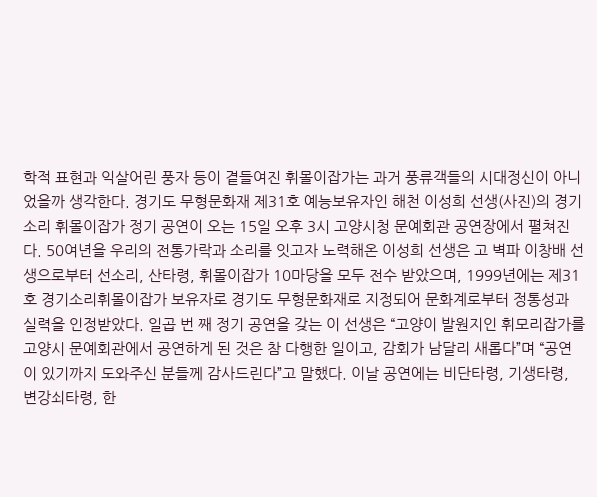학적 표현과 익살어린 풍자 등이 곁들여진 휘몰이잡가는 과거 풍류객들의 시대정신이 아니었을까 생각한다. 경기도 무형문화재 제31호 예능보유자인 해천 이성희 선생(사진)의 경기소리 휘몰이잡가 정기 공연이 오는 15일 오후 3시 고양시청 문예회관 공연장에서 펼쳐진다. 50여년을 우리의 전통가락과 소리를 잇고자 노력해온 이성희 선생은 고 벽파 이창배 선생으로부터 선소리, 산타령, 휘몰이잡가 10마당을 모두 전수 받았으며, 1999년에는 제31호 경기소리휘몰이잡가 보유자로 경기도 무형문화재로 지정되어 문화계로부터 정통성과 실력을 인정받았다. 일곱 번 째 정기 공연을 갖는 이 선생은 “고양이 발원지인 휘모리잡가를 고양시 문예회관에서 공연하게 된 것은 참 다행한 일이고, 감회가 남달리 새롭다”며 “공연이 있기까지 도와주신 분들께 감사드린다”고 말했다. 이날 공연에는 비단타령, 기생타령, 변강쇠타령, 한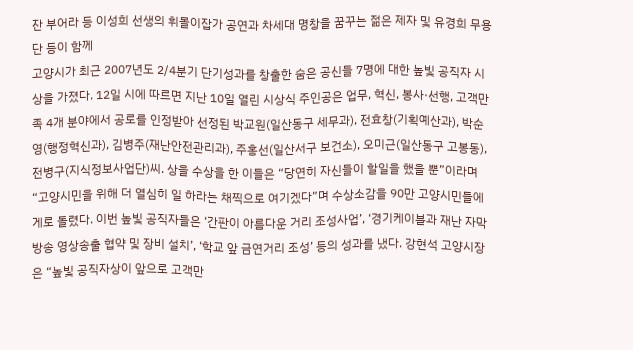잔 부어라 등 이성희 선생의 휘몰이잡가 공연과 차세대 명창을 꿈꾸는 젊은 제자 및 유경희 무용단 등이 함께
고양시가 최근 2007년도 2/4분기 단기성과를 창출한 숨은 공신들 7명에 대한 높빛 공직자 시상을 가졌다. 12일 시에 따르면 지난 10일 열린 시상식 주인공은 업무, 혁신, 봉사·선행, 고객만족 4개 분야에서 공로를 인정받아 선정된 박교원(일산동구 세무과), 전효창(기획예산과), 박순영(행정혁신과), 김병주(재난안전관리과), 주홍선(일산서구 보건소), 오미근(일산동구 고봉동), 전병구(지식정보사업단)씨. 상을 수상을 한 이들은 “당연히 자신들이 할일을 했을 뿐”이라며 “고양시민을 위해 더 열심히 일 하라는 채찍으로 여기겠다”며 수상소감을 90만 고양시민들에게로 돌렸다. 이번 높빛 공직자들은 ‘간판이 아름다운 거리 조성사업’, ‘경기케이블과 재난 자막방송 영상송출 협약 및 장비 설치’, ‘학교 앞 금연거리 조성’ 등의 성과를 냈다. 강현석 고양시장은 “높빛 공직자상이 앞으로 고객만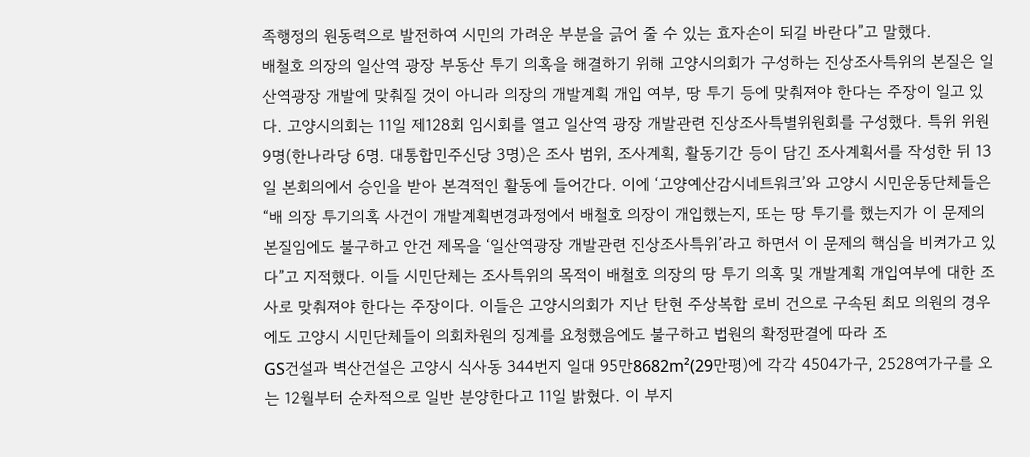족행정의 원동력으로 발전하여 시민의 가려운 부분을 긁어 줄 수 있는 효자손이 되길 바란다”고 말했다.
배철호 의장의 일산역 광장 부동산 투기 의혹을 해결하기 위해 고양시의회가 구성하는 진상조사특위의 본질은 일산역광장 개발에 맞춰질 것이 아니라 의장의 개발계획 개입 여부, 땅 투기 등에 맞춰져야 한다는 주장이 일고 있다. 고양시의회는 11일 제128회 임시회를 열고 일산역 광장 개발관련 진상조사특별위원회를 구성했다. 특위 위원 9명(한나라당 6명. 대통합민주신당 3명)은 조사 범위, 조사계획, 활동기간 등이 담긴 조사계획서를 작성한 뒤 13일 본회의에서 승인을 받아 본격적인 활동에 들어간다. 이에 ‘고양예산감시네트워크’와 고양시 시민운동단체들은 “배 의장 투기의혹 사건이 개발계획변경과정에서 배철호 의장이 개입했는지, 또는 땅 투기를 했는지가 이 문제의 본질임에도 불구하고 안건 제목을 ‘일산역광장 개발관련 진상조사특위’라고 하면서 이 문제의 핵심을 비켜가고 있다”고 지적했다. 이들 시민단체는 조사특위의 목적이 배철호 의장의 땅 투기 의혹 및 개발계획 개입여부에 대한 조사로 맞춰져야 한다는 주장이다. 이들은 고양시의회가 지난 탄현 주상복합 로비 건으로 구속된 최모 의원의 경우에도 고양시 시민단체들이 의회차원의 징계를 요청했음에도 불구하고 법원의 확정판결에 따라 조
GS건설과 벽산건설은 고양시 식사동 344번지 일대 95만8682m²(29만평)에 각각 4504가구, 2528여가구를 오는 12월부터 순차적으로 일반 분양한다고 11일 밝혔다. 이 부지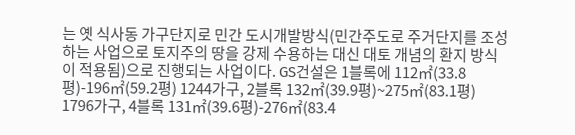는 옛 식사동 가구단지로 민간 도시개발방식(민간주도로 주거단지를 조성하는 사업으로 토지주의 땅을 강제 수용하는 대신 대토 개념의 환지 방식이 적용됨)으로 진행되는 사업이다. GS건설은 1블록에 112㎡(33.8평)-196㎡(59.2평) 1244가구, 2블록 132㎡(39.9평)~275㎡(83.1평) 1796가구, 4블록 131㎡(39.6평)-276㎡(83.4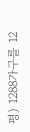평) 1288가구를 12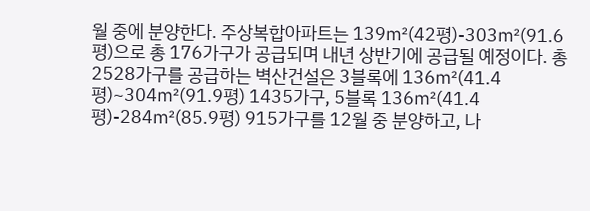월 중에 분양한다. 주상복합아파트는 139㎡(42평)-303㎡(91.6평)으로 총 176가구가 공급되며 내년 상반기에 공급될 예정이다. 총 2528가구를 공급하는 벽산건설은 3블록에 136㎡(41.4평)~304㎡(91.9평) 1435가구, 5블록 136㎡(41.4평)-284㎡(85.9평) 915가구를 12월 중 분양하고, 나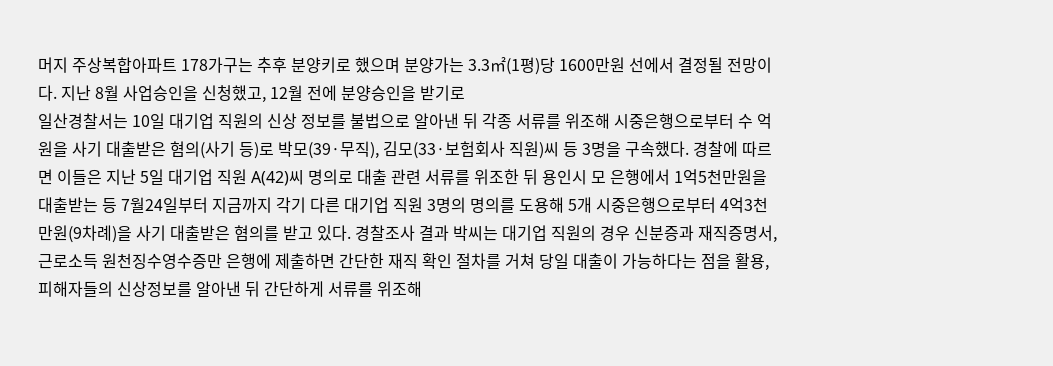머지 주상복합아파트 178가구는 추후 분양키로 했으며 분양가는 3.3㎡(1평)당 1600만원 선에서 결정될 전망이다. 지난 8월 사업승인을 신청했고, 12월 전에 분양승인을 받기로
일산경찰서는 10일 대기업 직원의 신상 정보를 불법으로 알아낸 뒤 각종 서류를 위조해 시중은행으로부터 수 억원을 사기 대출받은 혐의(사기 등)로 박모(39·무직), 김모(33·보험회사 직원)씨 등 3명을 구속했다. 경찰에 따르면 이들은 지난 5일 대기업 직원 A(42)씨 명의로 대출 관련 서류를 위조한 뒤 용인시 모 은행에서 1억5천만원을 대출받는 등 7월24일부터 지금까지 각기 다른 대기업 직원 3명의 명의를 도용해 5개 시중은행으로부터 4억3천만원(9차례)을 사기 대출받은 혐의를 받고 있다. 경찰조사 결과 박씨는 대기업 직원의 경우 신분증과 재직증명서, 근로소득 원천징수영수증만 은행에 제출하면 간단한 재직 확인 절차를 거쳐 당일 대출이 가능하다는 점을 활용, 피해자들의 신상정보를 알아낸 뒤 간단하게 서류를 위조해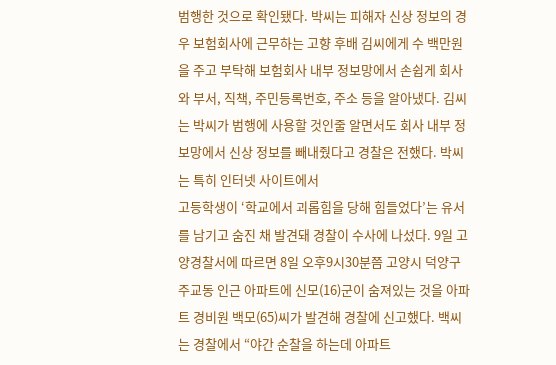범행한 것으로 확인됐다. 박씨는 피해자 신상 정보의 경우 보험회사에 근무하는 고향 후배 김씨에게 수 백만원을 주고 부탁해 보험회사 내부 정보망에서 손쉽게 회사와 부서, 직책, 주민등록번호, 주소 등을 알아냈다. 김씨는 박씨가 범행에 사용할 것인줄 알면서도 회사 내부 정보망에서 신상 정보를 빼내줬다고 경찰은 전했다. 박씨는 특히 인터넷 사이트에서
고등학생이 ‘학교에서 괴롭힘을 당해 힘들었다’는 유서를 남기고 숨진 채 발견돼 경찰이 수사에 나섰다. 9일 고양경찰서에 따르면 8일 오후9시30분쯤 고양시 덕양구 주교동 인근 아파트에 신모(16)군이 숨져있는 것을 아파트 경비원 백모(65)씨가 발견해 경찰에 신고했다. 백씨는 경찰에서 “야간 순찰을 하는데 아파트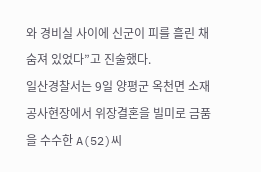와 경비실 사이에 신군이 피를 흘린 채 숨져 있었다”고 진술했다.
일산경찰서는 9일 양평군 옥천면 소재 공사현장에서 위장결혼을 빌미로 금품을 수수한 A(52)씨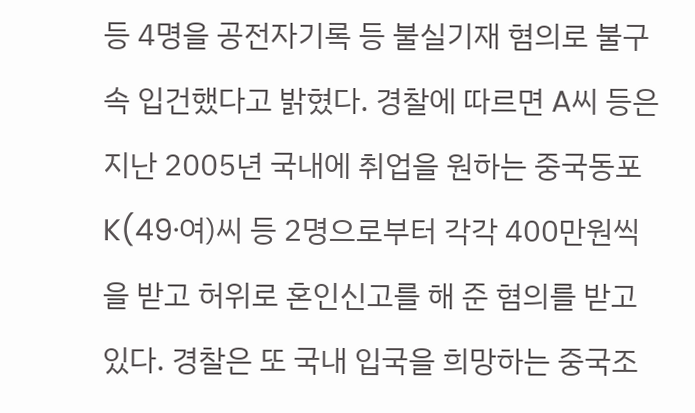등 4명을 공전자기록 등 불실기재 혐의로 불구속 입건했다고 밝혔다. 경찰에 따르면 A씨 등은 지난 2005년 국내에 취업을 원하는 중국동포 K(49·여)씨 등 2명으로부터 각각 400만원씩을 받고 허위로 혼인신고를 해 준 혐의를 받고 있다. 경찰은 또 국내 입국을 희망하는 중국조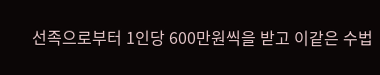선족으로부터 1인당 600만원씩을 받고 이같은 수법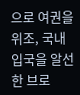으로 여권을 위조, 국내 입국을 알선한 브로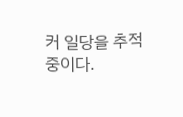커 일당을 추적 중이다.